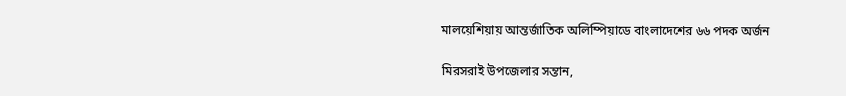মালয়েশিয়ায় আন্তর্জাতিক অলিম্পিয়াডে বাংলাদেশের ৬৬ পদক অর্জন

মিরসরাই উপজেলার সন্তান,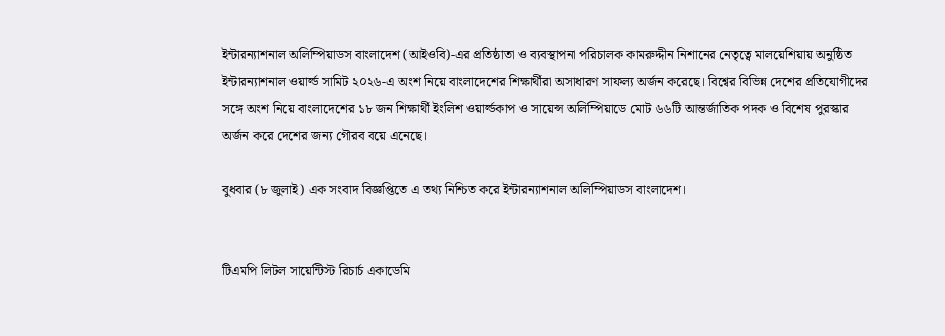ইন্টারন্যাশনাল অলিম্পিয়াডস বাংলাদেশ (আইওবি)-এর প্রতিষ্ঠাতা ও ব্যবস্থাপনা পরিচালক কামরুদ্দীন নিশানের নেতৃত্বে মালয়েশিয়ায় অনুষ্ঠিত ইন্টারন্যাশনাল ওয়ার্ল্ড সামিট ২০২৬-এ অংশ নিয়ে বাংলাদেশের শিক্ষার্থীরা অসাধারণ সাফল্য অর্জন করেছে। বিশ্বের বিভিন্ন দেশের প্রতিযোগীদের সঙ্গে অংশ নিয়ে বাংলাদেশের ১৮ জন শিক্ষার্থী ইংলিশ ওয়ার্ল্ডকাপ ও সায়েন্স অলিম্পিয়াডে মোট ৬৬টি আন্তর্জাতিক পদক ও বিশেষ পুরস্কার অর্জন করে দেশের জন্য গৌরব বয়ে এনেছে।

বুধবার (৮ জুলাই) এক সংবাদ বিজ্ঞপ্তিতে এ তথ্য নিশ্চিত করে ইন্টারন্যাশনাল অলিম্পিয়াডস বাংলাদেশ।


টিএমপি লিটল সায়েন্টিস্ট রিচার্চ একাডেমি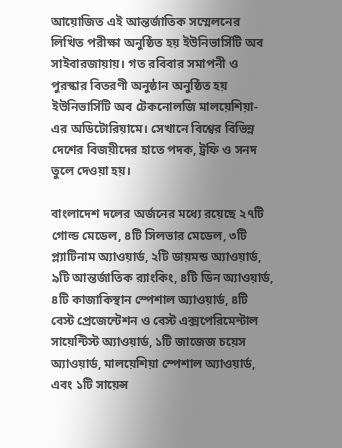আয়োজিত এই আন্তর্জাতিক সম্মেলনের লিখিত পরীক্ষা অনুষ্ঠিত হয় ইউনিভার্সিটি অব সাইবারজায়ায়। গত রবিবার সমাপনী ও পুরস্কার বিতরণী অনুষ্ঠান অনুষ্ঠিত হয় ইউনিভার্সিটি অব টেকনোলজি মালয়েশিয়া-এর অডিটোরিয়ামে। সেখানে বিশ্বের বিভিন্ন দেশের বিজয়ীদের হাতে পদক, ট্রফি ও সনদ তুলে দেওয়া হয়।

বাংলাদেশ দলের অর্জনের মধ্যে রয়েছে ২৭টি গোল্ড মেডেল, ৪টি সিলভার মেডেল, ৩টি প্ল্যাটিনাম অ্যাওয়ার্ড, ২টি ডায়মন্ড অ্যাওয়ার্ড, ৯টি আন্তর্জাতিক র‍্যাংকিং, ৪টি ডিন অ্যাওয়ার্ড, ৪টি কাজাকিস্থান স্পেশাল অ্যাওয়ার্ড, ৪টি বেস্ট প্রেজেন্টেশন ও বেস্ট এক্সপেরিমেন্টাল সায়েন্টিস্ট অ্যাওয়ার্ড, ১টি জাজেজ চয়েস অ্যাওয়ার্ড, মালয়েশিয়া স্পেশাল অ্যাওয়ার্ড, এবং ১টি সায়েন্স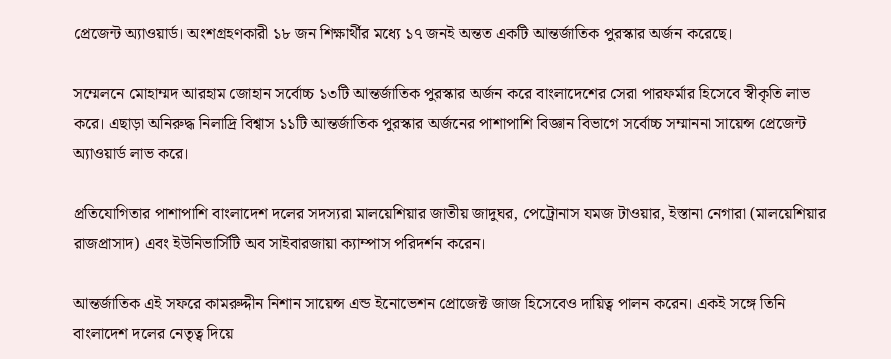প্রেজেন্ট অ্যাওয়ার্ড। অংশগ্রহণকারী ১৮ জন শিক্ষার্থীর মধ্যে ১৭ জনই অন্তত একটি আন্তর্জাতিক পুরস্কার অর্জন করেছে।

সম্মেলনে মোহাম্মদ আরহাম জোহান সর্বোচ্চ ১৩টি আন্তর্জাতিক পুরস্কার অর্জন করে বাংলাদেশের সেরা পারফর্মার হিসেবে স্বীকৃতি লাভ করে। এছাড়া অনিরুদ্ধ নিলাদ্রি বিশ্বাস ১১টি আন্তর্জাতিক পুরস্কার অর্জনের পাশাপাশি বিজ্ঞান বিভাগে সর্বোচ্চ সম্মাননা সায়েন্স প্রেজেন্ট অ্যাওয়ার্ড লাভ করে।

প্রতিযোগিতার পাশাপাশি বাংলাদেশ দলের সদস্যরা মালয়েশিয়ার জাতীয় জাদুঘর, পেট্রোনাস যমজ টাওয়ার, ইস্তানা নেগারা (মালয়েশিয়ার রাজপ্রাসাদ) এবং ইউনিভার্সিটি অব সাইবারজায়া ক্যাম্পাস পরিদর্শন করেন।

আন্তর্জাতিক এই সফরে কামরুদ্দীন নিশান সায়েন্স এন্ড ইনোভেশন প্রোজেক্ট জাজ হিসেবেও দায়িত্ব পালন করেন। একই সঙ্গে তিনি বাংলাদেশ দলের নেতৃত্ব দিয়ে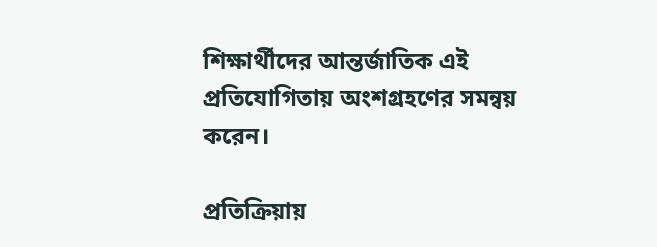শিক্ষার্থীদের আন্তর্জাতিক এই প্রতিযোগিতায় অংশগ্রহণের সমন্বয় করেন।

প্রতিক্রিয়ায়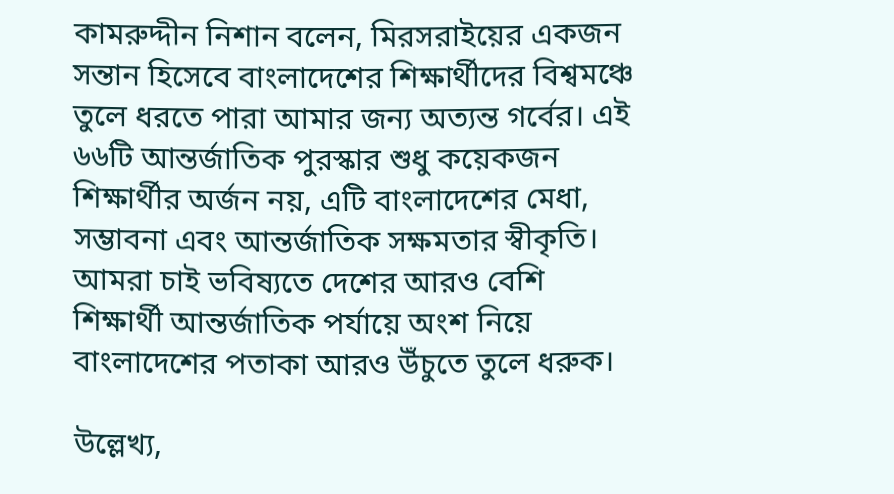কামরুদ্দীন নিশান বলেন, মিরসরাইয়ের একজন সন্তান হিসেবে বাংলাদেশের শিক্ষার্থীদের বিশ্বমঞ্চে তুলে ধরতে পারা আমার জন্য অত্যন্ত গর্বের। এই ৬৬টি আন্তর্জাতিক পুরস্কার শুধু কয়েকজন শিক্ষার্থীর অর্জন নয়, এটি বাংলাদেশের মেধা, সম্ভাবনা এবং আন্তর্জাতিক সক্ষমতার স্বীকৃতি। আমরা চাই ভবিষ্যতে দেশের আরও বেশি শিক্ষার্থী আন্তর্জাতিক পর্যায়ে অংশ নিয়ে বাংলাদেশের পতাকা আরও উঁচুতে তুলে ধরুক।

উল্লেখ্য,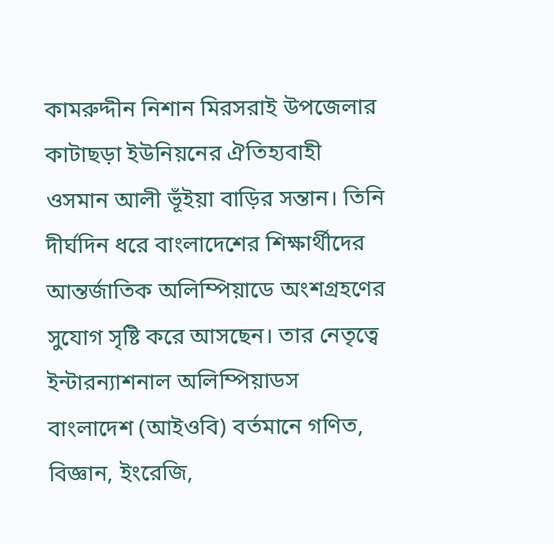কামরুদ্দীন নিশান মিরসরাই উপজেলার কাটাছড়া ইউনিয়নের ঐতিহ্যবাহী ওসমান আলী ভূঁইয়া বাড়ির সন্তান। তিনি দীর্ঘদিন ধরে বাংলাদেশের শিক্ষার্থীদের আন্তর্জাতিক অলিম্পিয়াডে অংশগ্রহণের সুযোগ সৃষ্টি করে আসছেন। তার নেতৃত্বে ইন্টারন্যাশনাল অলিম্পিয়াডস বাংলাদেশ (আইওবি) বর্তমানে গণিত, বিজ্ঞান, ইংরেজি,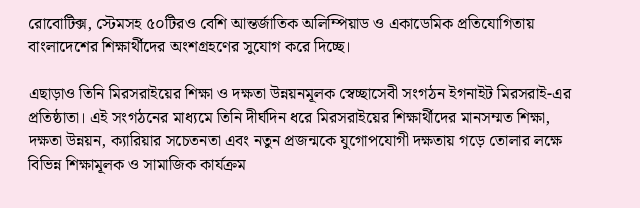রোবোটিক্স, স্টেমসহ ৫০টিরও বেশি আন্তর্জাতিক অলিম্পিয়াড ও একাডেমিক প্রতিযোগিতায় বাংলাদেশের শিক্ষার্থীদের অংশগ্রহণের সুযোগ করে দিচ্ছে।

এছাড়াও তিনি মিরসরাইয়ের শিক্ষা ও দক্ষতা উন্নয়নমূলক স্বেচ্ছাসেবী সংগঠন ইগনাইট মিরসরাই-এর প্রতিষ্ঠাতা। এই সংগঠনের মাধ্যমে তিনি দীর্ঘদিন ধরে মিরসরাইয়ের শিক্ষার্থীদের মানসম্মত শিক্ষা, দক্ষতা উন্নয়ন, ক্যারিয়ার সচেতনতা এবং নতুন প্রজন্মকে যুগোপযোগী দক্ষতায় গড়ে তোলার লক্ষে বিভিন্ন শিক্ষামূলক ও সামাজিক কার্যক্রম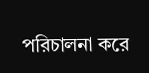পরিচালনা করে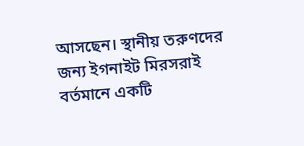আসছেন। স্থানীয় তরুণদের জন্য ইগনাইট মিরসরাই বর্তমানে একটি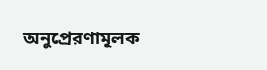অনুপ্রেরণামূলক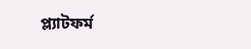প্ল্যাটফর্ম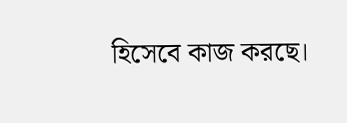হিসেবে কাজ করছে।